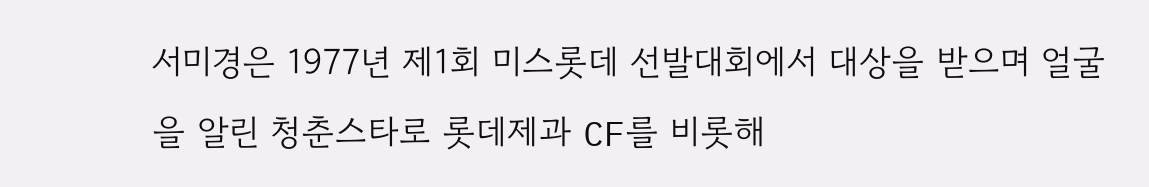서미경은 1977년 제1회 미스롯데 선발대회에서 대상을 받으며 얼굴을 알린 청춘스타로 롯데제과 CF를 비롯해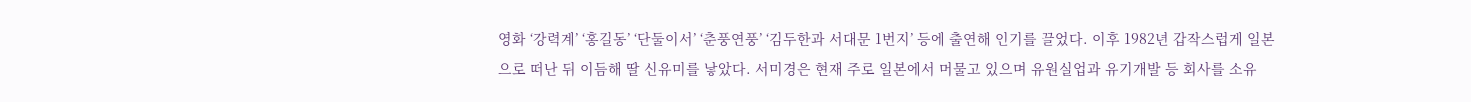영화 ‘강력계’ ‘홍길동’ ‘단둘이서’ ‘춘풍연풍’ ‘김두한과 서대문 1번지’ 등에 출연해 인기를 끌었다. 이후 1982년 갑작스럽게 일본으로 떠난 뒤 이듬해 딸 신유미를 낳았다. 서미경은 현재 주로 일본에서 머물고 있으며 유원실업과 유기개발 등 회사를 소유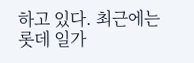하고 있다. 최근에는 롯데 일가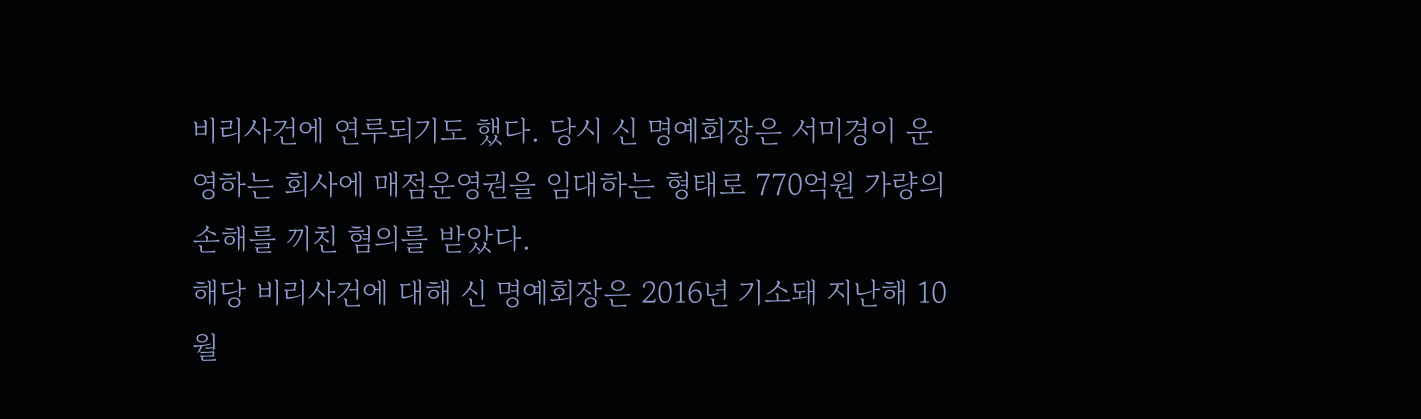비리사건에 연루되기도 했다. 당시 신 명예회장은 서미경이 운영하는 회사에 매점운영권을 임대하는 형태로 770억원 가량의 손해를 끼친 혐의를 받았다.
해당 비리사건에 대해 신 명예회장은 2016년 기소돼 지난해 10월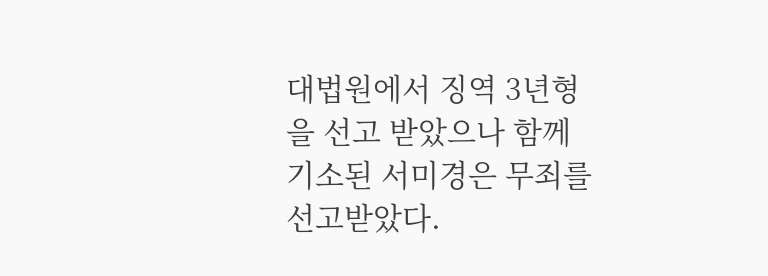대법원에서 징역 3년형을 선고 받았으나 함께 기소된 서미경은 무죄를 선고받았다.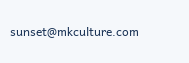sunset@mkculture.com